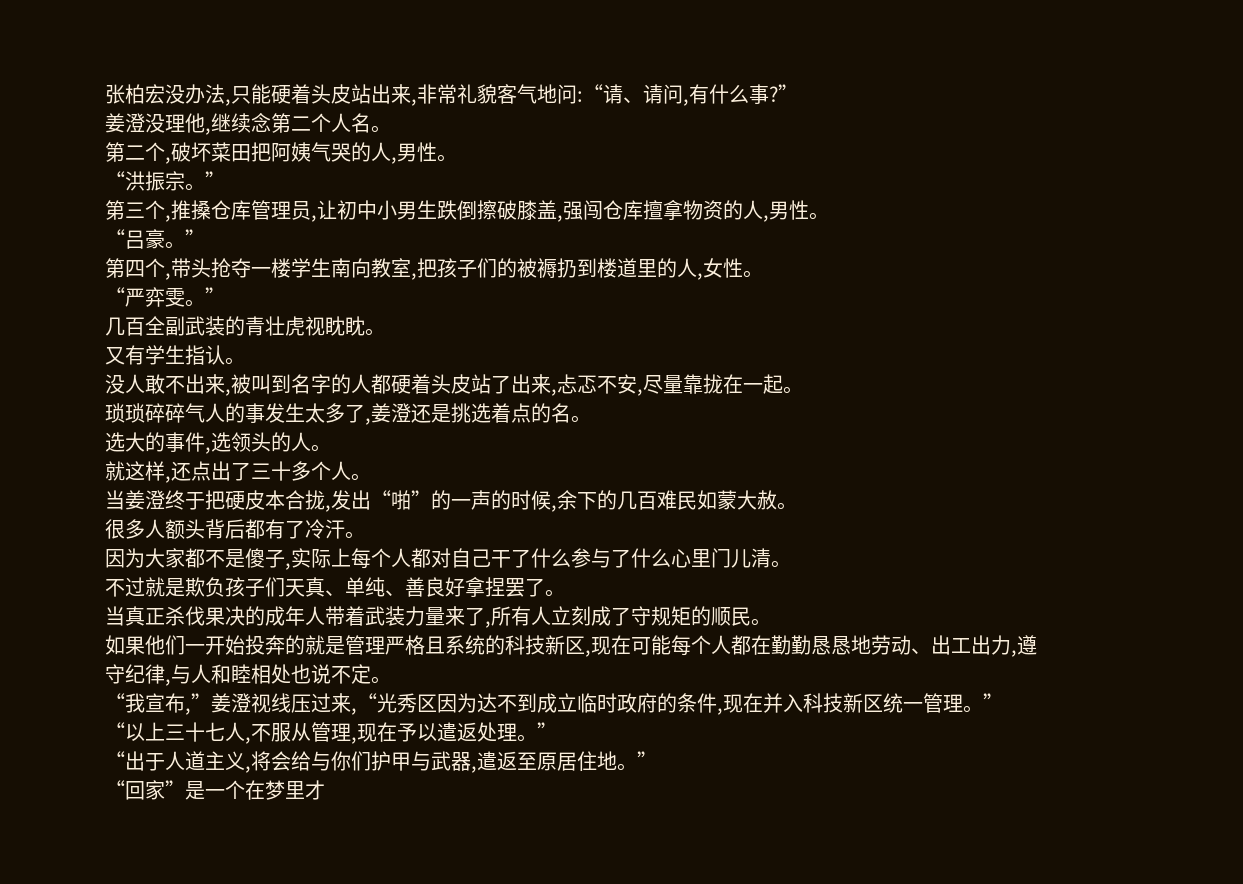张柏宏没办法,只能硬着头皮站出来,非常礼貌客气地问:“请、请问,有什么事?”
姜澄没理他,继续念第二个人名。
第二个,破坏菜田把阿姨气哭的人,男性。
“洪振宗。”
第三个,推搡仓库管理员,让初中小男生跌倒擦破膝盖,强闯仓库擅拿物资的人,男性。
“吕豪。”
第四个,带头抢夺一楼学生南向教室,把孩子们的被褥扔到楼道里的人,女性。
“严弈雯。”
几百全副武装的青壮虎视眈眈。
又有学生指认。
没人敢不出来,被叫到名字的人都硬着头皮站了出来,忐忑不安,尽量靠拢在一起。
琐琐碎碎气人的事发生太多了,姜澄还是挑选着点的名。
选大的事件,选领头的人。
就这样,还点出了三十多个人。
当姜澄终于把硬皮本合拢,发出“啪”的一声的时候,余下的几百难民如蒙大赦。
很多人额头背后都有了冷汗。
因为大家都不是傻子,实际上每个人都对自己干了什么参与了什么心里门儿清。
不过就是欺负孩子们天真、单纯、善良好拿捏罢了。
当真正杀伐果决的成年人带着武装力量来了,所有人立刻成了守规矩的顺民。
如果他们一开始投奔的就是管理严格且系统的科技新区,现在可能每个人都在勤勤恳恳地劳动、出工出力,遵守纪律,与人和睦相处也说不定。
“我宣布,”姜澄视线压过来,“光秀区因为达不到成立临时政府的条件,现在并入科技新区统一管理。”
“以上三十七人,不服从管理,现在予以遣返处理。”
“出于人道主义,将会给与你们护甲与武器,遣返至原居住地。”
“回家”是一个在梦里才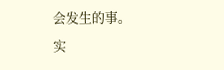会发生的事。
实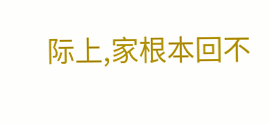际上,家根本回不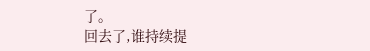了。
回去了,谁持续提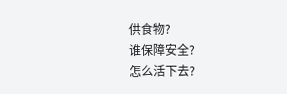供食物?
谁保障安全?
怎么活下去?